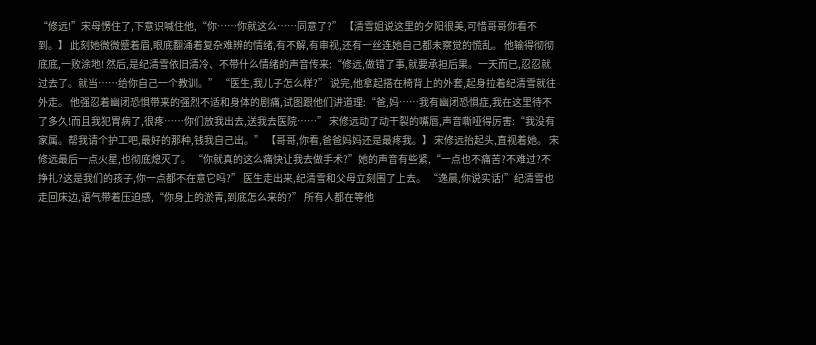“修远!”宋母愣住了,下意识喊住他,“你……你就这么……同意了?” 【清雪姐说这里的夕阳很美,可惜哥哥你看不到。】 此刻她微微蹙着眉,眼底翻涌着复杂难辨的情绪,有不解,有审视,还有一丝连她自己都未察觉的慌乱。 他输得彻彻底底,一败涂地! 然后,是纪清雪依旧清冷、不带什么情绪的声音传来:“修远,做错了事,就要承担后果。一天而已,忍忍就过去了。就当……给你自己一个教训。” “医生,我儿子怎么样?” 说完,他拿起搭在椅背上的外套,起身拉着纪清雪就往外走。 他强忍着幽闭恐惧带来的强烈不适和身体的剧痛,试图跟他们讲道理:“爸,妈……我有幽闭恐惧症,我在这里待不了多久!而且我犯胃病了,很疼……你们放我出去,送我去医院……” 宋修远动了动干裂的嘴唇,声音嘶哑得厉害:“我没有家属。帮我请个护工吧,最好的那种,钱我自己出。” 【哥哥,你看,爸爸妈妈还是最疼我。】 宋修远抬起头,直视着她。 宋修远最后一点火星,也彻底熄灭了。 “你就真的这么痛快让我去做手术?”她的声音有些紧,“一点也不痛苦?不难过?不挣扎?这是我们的孩子,你一点都不在意它吗?” 医生走出来,纪清雪和父母立刻围了上去。 “逸晨,你说实话!”纪清雪也走回床边,语气带着压迫感,“你身上的淤青,到底怎么来的?” 所有人都在等他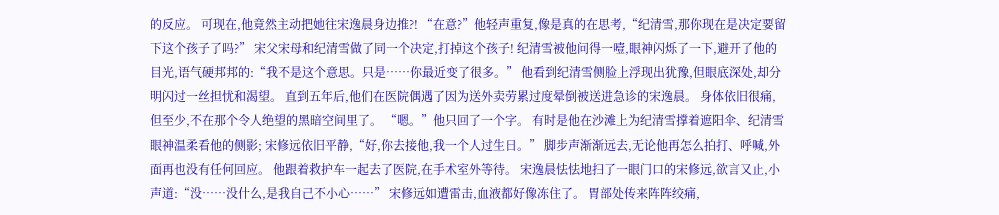的反应。 可现在,他竟然主动把她往宋逸晨身边推?! “在意?”他轻声重复,像是真的在思考,“纪清雪,那你现在是决定要留下这个孩子了吗?” 宋父宋母和纪清雪做了同一个决定,打掉这个孩子! 纪清雪被他问得一噎,眼神闪烁了一下,避开了他的目光,语气硬邦邦的:“我不是这个意思。只是……你最近变了很多。” 他看到纪清雪侧脸上浮现出犹豫,但眼底深处,却分明闪过一丝担忧和渴望。 直到五年后,他们在医院偶遇了因为送外卖劳累过度晕倒被送进急诊的宋逸晨。 身体依旧很痛,但至少,不在那个令人绝望的黑暗空间里了。 “嗯。”他只回了一个字。 有时是他在沙滩上为纪清雪撑着遮阳伞、纪清雪眼神温柔看他的侧影; 宋修远依旧平静,“好,你去接他,我一个人过生日。” 脚步声渐渐远去,无论他再怎么拍打、呼喊,外面再也没有任何回应。 他跟着救护车一起去了医院,在手术室外等待。 宋逸晨怯怯地扫了一眼门口的宋修远,欲言又止,小声道:“没……没什么,是我自己不小心……” 宋修远如遭雷击,血液都好像冻住了。 胃部处传来阵阵绞痛,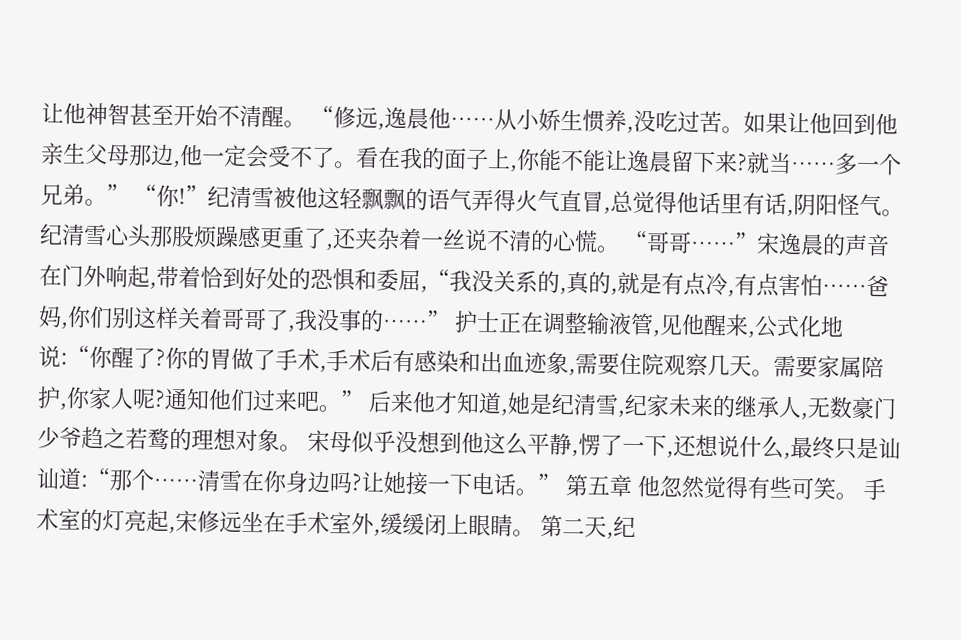让他神智甚至开始不清醒。 “修远,逸晨他……从小娇生惯养,没吃过苦。如果让他回到他亲生父母那边,他一定会受不了。看在我的面子上,你能不能让逸晨留下来?就当……多一个兄弟。” “你!”纪清雪被他这轻飘飘的语气弄得火气直冒,总觉得他话里有话,阴阳怪气。 纪清雪心头那股烦躁感更重了,还夹杂着一丝说不清的心慌。 “哥哥……”宋逸晨的声音在门外响起,带着恰到好处的恐惧和委屈,“我没关系的,真的,就是有点冷,有点害怕……爸妈,你们别这样关着哥哥了,我没事的……” 护士正在调整输液管,见他醒来,公式化地说:“你醒了?你的胃做了手术,手术后有感染和出血迹象,需要住院观察几天。需要家属陪护,你家人呢?通知他们过来吧。” 后来他才知道,她是纪清雪,纪家未来的继承人,无数豪门少爷趋之若鹜的理想对象。 宋母似乎没想到他这么平静,愣了一下,还想说什么,最终只是讪讪道:“那个……清雪在你身边吗?让她接一下电话。” 第五章 他忽然觉得有些可笑。 手术室的灯亮起,宋修远坐在手术室外,缓缓闭上眼睛。 第二天,纪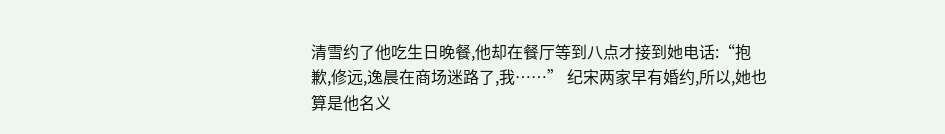清雪约了他吃生日晚餐,他却在餐厅等到八点才接到她电话:“抱歉,修远,逸晨在商场迷路了,我……” 纪宋两家早有婚约,所以,她也算是他名义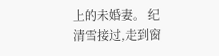上的未婚妻。 纪清雪接过,走到窗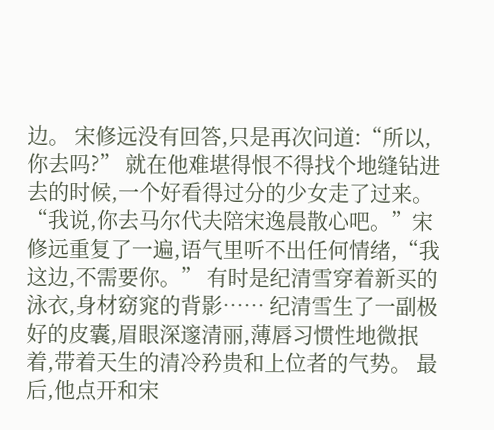边。 宋修远没有回答,只是再次问道:“所以,你去吗?” 就在他难堪得恨不得找个地缝钻进去的时候,一个好看得过分的少女走了过来。 “我说,你去马尔代夫陪宋逸晨散心吧。”宋修远重复了一遍,语气里听不出任何情绪,“我这边,不需要你。” 有时是纪清雪穿着新买的泳衣,身材窈窕的背影…… 纪清雪生了一副极好的皮囊,眉眼深邃清丽,薄唇习惯性地微抿着,带着天生的清冷矜贵和上位者的气势。 最后,他点开和宋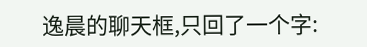逸晨的聊天框,只回了一个字: